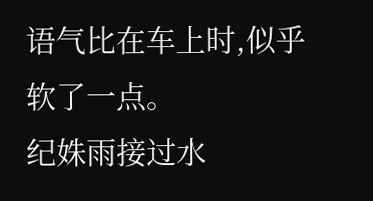语气比在车上时,似乎软了一点。
纪姝雨接过水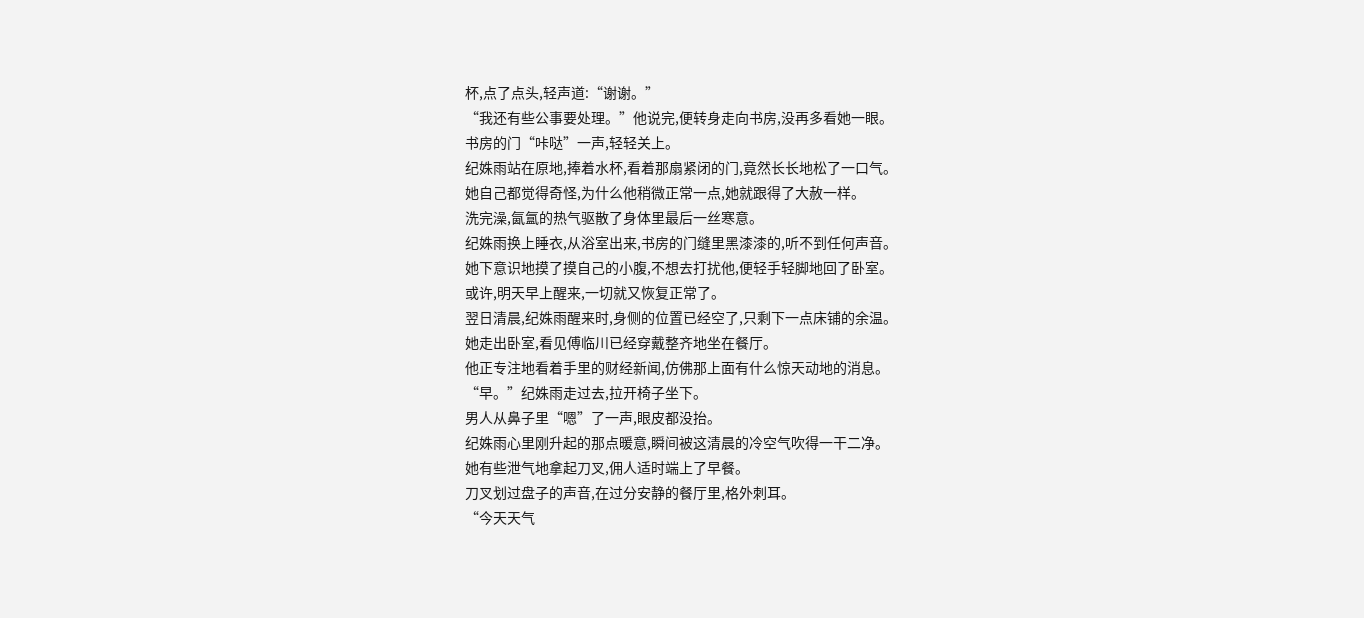杯,点了点头,轻声道:“谢谢。”
“我还有些公事要处理。”他说完,便转身走向书房,没再多看她一眼。
书房的门“咔哒”一声,轻轻关上。
纪姝雨站在原地,捧着水杯,看着那扇紧闭的门,竟然长长地松了一口气。
她自己都觉得奇怪,为什么他稍微正常一点,她就跟得了大赦一样。
洗完澡,氤氲的热气驱散了身体里最后一丝寒意。
纪姝雨换上睡衣,从浴室出来,书房的门缝里黑漆漆的,听不到任何声音。
她下意识地摸了摸自己的小腹,不想去打扰他,便轻手轻脚地回了卧室。
或许,明天早上醒来,一切就又恢复正常了。
翌日清晨,纪姝雨醒来时,身侧的位置已经空了,只剩下一点床铺的余温。
她走出卧室,看见傅临川已经穿戴整齐地坐在餐厅。
他正专注地看着手里的财经新闻,仿佛那上面有什么惊天动地的消息。
“早。”纪姝雨走过去,拉开椅子坐下。
男人从鼻子里“嗯”了一声,眼皮都没抬。
纪姝雨心里刚升起的那点暖意,瞬间被这清晨的冷空气吹得一干二净。
她有些泄气地拿起刀叉,佣人适时端上了早餐。
刀叉划过盘子的声音,在过分安静的餐厅里,格外刺耳。
“今天天气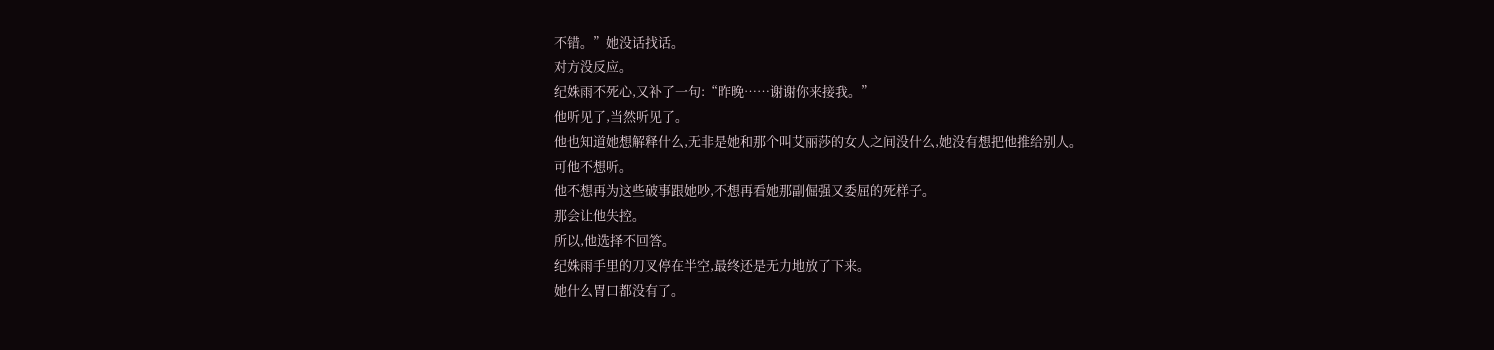不错。”她没话找话。
对方没反应。
纪姝雨不死心,又补了一句:“昨晚……谢谢你来接我。”
他听见了,当然听见了。
他也知道她想解释什么,无非是她和那个叫艾丽莎的女人之间没什么,她没有想把他推给别人。
可他不想听。
他不想再为这些破事跟她吵,不想再看她那副倔强又委屈的死样子。
那会让他失控。
所以,他选择不回答。
纪姝雨手里的刀叉停在半空,最终还是无力地放了下来。
她什么胃口都没有了。